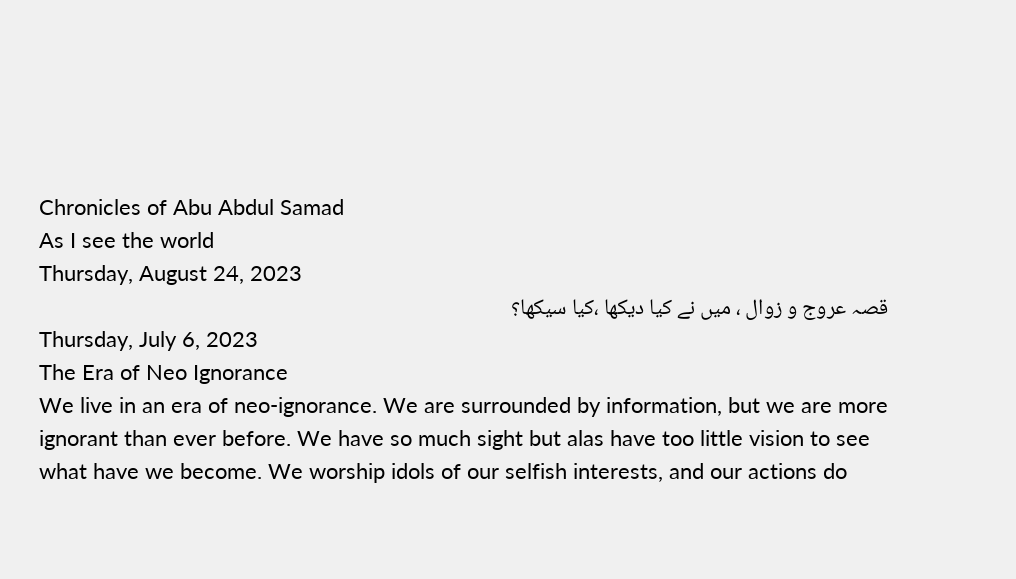Chronicles of Abu Abdul Samad
As I see the world
Thursday, August 24, 2023
قصہ عروج و زوال ، میں نے کیا دیکھا ،کیا سیکھا؟
Thursday, July 6, 2023
The Era of Neo Ignorance
We live in an era of neo-ignorance. We are surrounded by information, but we are more ignorant than ever before. We have so much sight but alas have too little vision to see what have we become. We worship idols of our selfish interests, and our actions do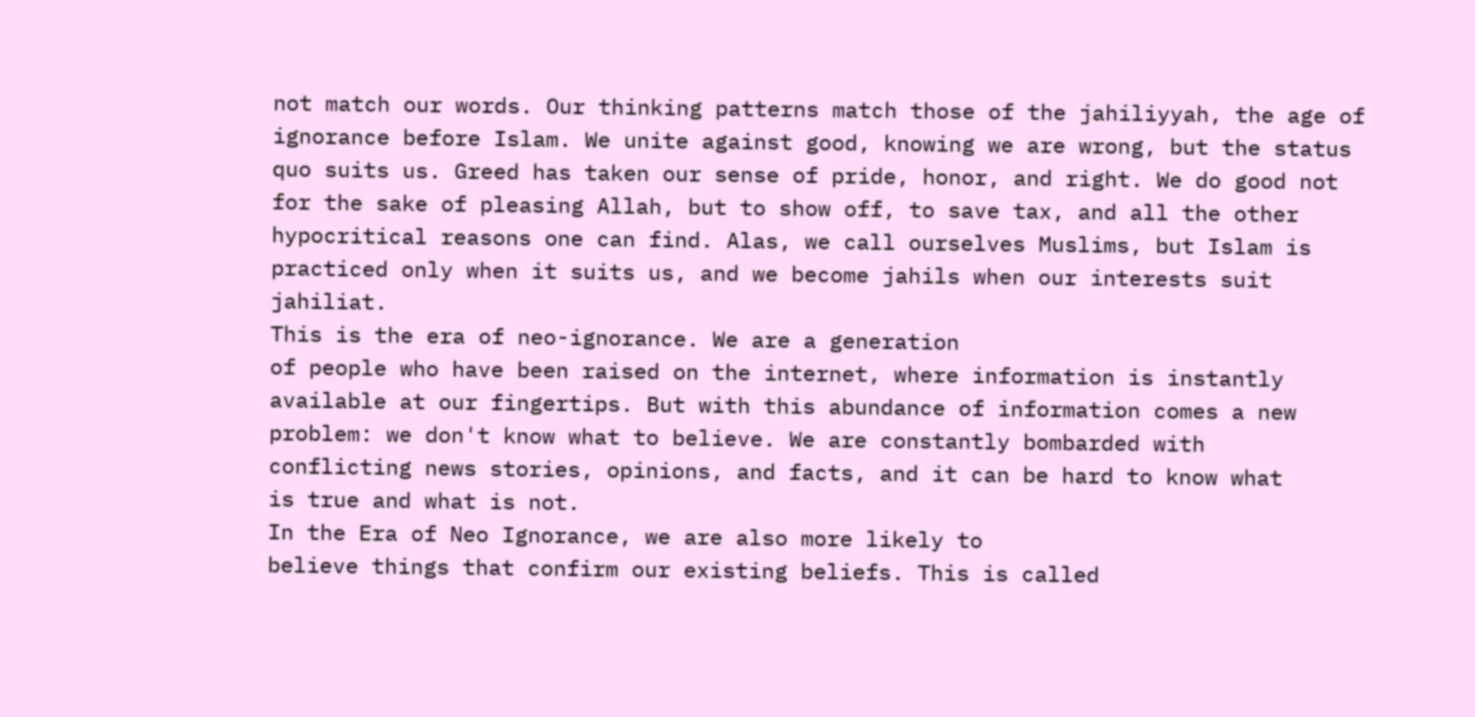not match our words. Our thinking patterns match those of the jahiliyyah, the age of ignorance before Islam. We unite against good, knowing we are wrong, but the status quo suits us. Greed has taken our sense of pride, honor, and right. We do good not for the sake of pleasing Allah, but to show off, to save tax, and all the other hypocritical reasons one can find. Alas, we call ourselves Muslims, but Islam is practiced only when it suits us, and we become jahils when our interests suit jahiliat.
This is the era of neo-ignorance. We are a generation
of people who have been raised on the internet, where information is instantly
available at our fingertips. But with this abundance of information comes a new
problem: we don't know what to believe. We are constantly bombarded with
conflicting news stories, opinions, and facts, and it can be hard to know what
is true and what is not.
In the Era of Neo Ignorance, we are also more likely to
believe things that confirm our existing beliefs. This is called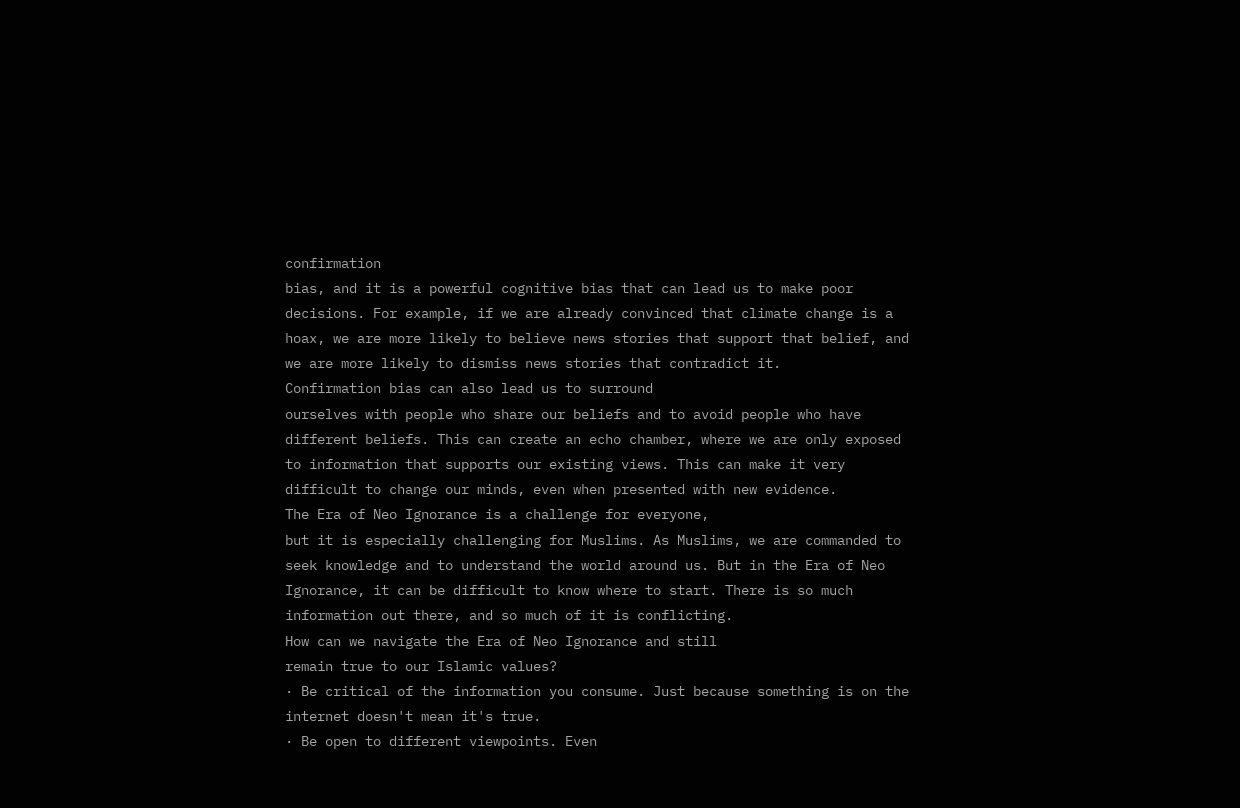confirmation
bias, and it is a powerful cognitive bias that can lead us to make poor
decisions. For example, if we are already convinced that climate change is a
hoax, we are more likely to believe news stories that support that belief, and
we are more likely to dismiss news stories that contradict it.
Confirmation bias can also lead us to surround
ourselves with people who share our beliefs and to avoid people who have
different beliefs. This can create an echo chamber, where we are only exposed
to information that supports our existing views. This can make it very
difficult to change our minds, even when presented with new evidence.
The Era of Neo Ignorance is a challenge for everyone,
but it is especially challenging for Muslims. As Muslims, we are commanded to
seek knowledge and to understand the world around us. But in the Era of Neo
Ignorance, it can be difficult to know where to start. There is so much
information out there, and so much of it is conflicting.
How can we navigate the Era of Neo Ignorance and still
remain true to our Islamic values?
· Be critical of the information you consume. Just because something is on the
internet doesn't mean it's true.
· Be open to different viewpoints. Even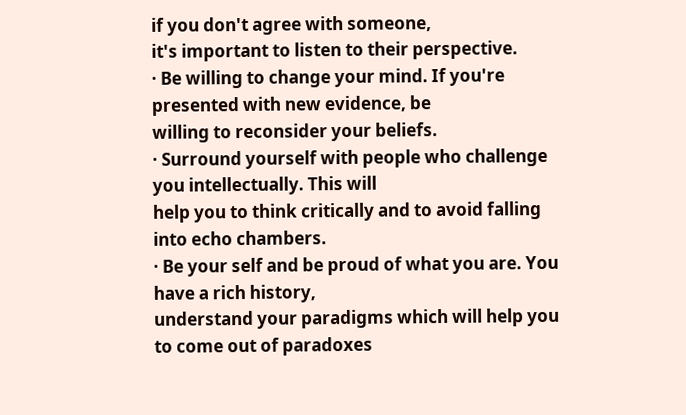if you don't agree with someone,
it's important to listen to their perspective.
· Be willing to change your mind. If you're presented with new evidence, be
willing to reconsider your beliefs.
· Surround yourself with people who challenge you intellectually. This will
help you to think critically and to avoid falling into echo chambers.
· Be your self and be proud of what you are. You have a rich history,
understand your paradigms which will help you to come out of paradoxes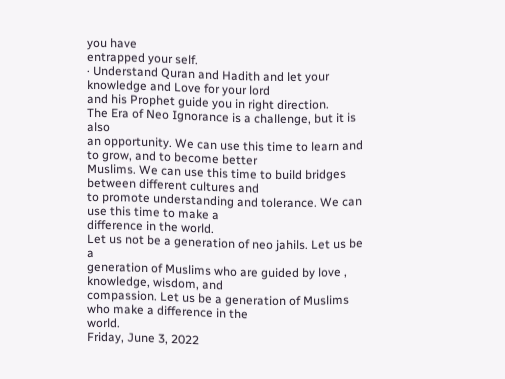you have
entrapped your self.
· Understand Quran and Hadith and let your knowledge and Love for your lord
and his Prophet guide you in right direction.
The Era of Neo Ignorance is a challenge, but it is also
an opportunity. We can use this time to learn and to grow, and to become better
Muslims. We can use this time to build bridges between different cultures and
to promote understanding and tolerance. We can use this time to make a
difference in the world.
Let us not be a generation of neo jahils. Let us be a
generation of Muslims who are guided by love , knowledge, wisdom, and
compassion. Let us be a generation of Muslims who make a difference in the
world.
Friday, June 3, 2022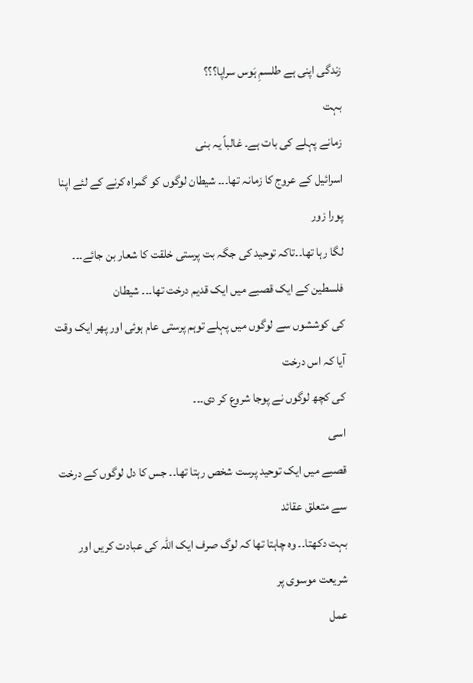زندگی اپنی ہے طلسمِ ہَوس سراپا؟؟؟
بہت
زمانے پہلے کی بات ہے۔ غالباً یہ بنی
اسرائیل کے عروج کا زمانہ تھا۔۔۔ شیطان لوگوں کو گمراہ کرنے کے لئے اپنا پورا زور
لگا رہا تھا۔۔تاکہ توحید کی جگہ بت پرستی خلقت کا شعار بن جائے۔۔۔ فلسطین کے ایک قصبے میں ایک قدیم درخت تھا۔۔۔ شیطان
کی کوششوں سے لوگوں میں پہلے توہم پرستی عام ہوئی اور پھر ایک وقت آیا کہ اس درخت
کی کچھ لوگوں نے پوجا شروع کر دی۔۔۔
اسی
قصبے میں ایک توحید پرست شخص رہتا تھا۔۔ جس کا دل لوگوں کے درخت سے متعلق عقائد
بہت دکھتا۔۔ وہ چاہتا تھا کہ لوگ صرف ایک اللہ کی عبادت کریں اور شریعت موسوی پر
عمل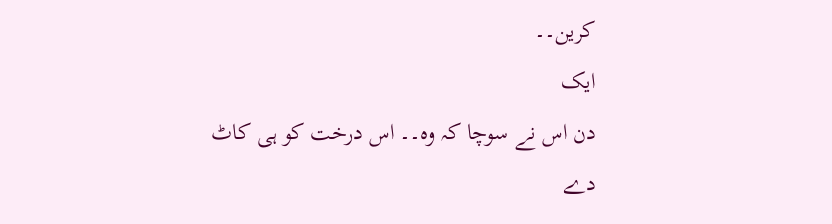کرین۔۔
ایک
دن اس نے سوچا کہ وہ۔۔ اس درخت کو ہی کاٹ
دے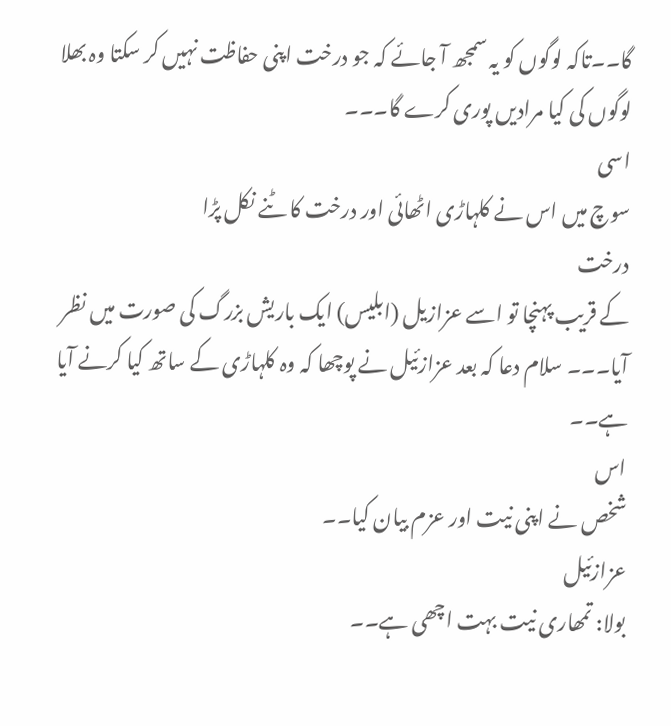گا۔۔تاکہ لوگوں کو یہ سمجھ آ جائے کہ جو درخت اپنی حفاظت نہیں کر سکتا وہ بھلا
لوگوں کی کیا مرادیں پوری کرے گا۔۔۔
اسی
سوچ میں اس نے کلہاڑی اٹھائی اور درخت کا ٹنے نکل پڑا
درخت
کے قریب پہنچا تو اسے عزازیل (ابلیس) ایک باریش بزرگ کی صورت میں نظر آیا۔۔۔ سلام دعا کہ بعد عزازئیل نے پوچھا کہ وہ کلہاڑی کے ساتھ کیا کرنے آیا
ہے۔۔
اس
شخص نے اپنی نیت اور عزم بیان کیا۔۔
عزازئیل
بولا: تمھاری نیت بہت اچھی ہے۔۔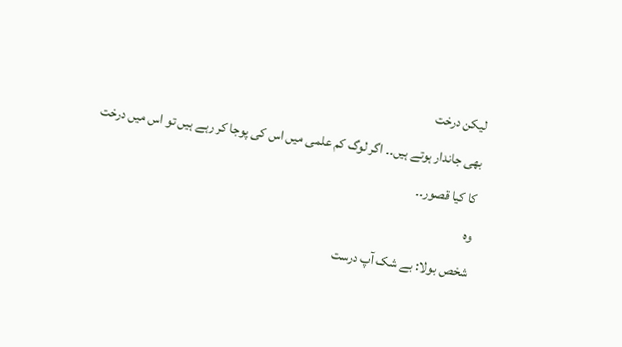لیکن درخت
بھی جاندار ہوتے ہیں۔۔ اگر لوگ کم علمی میں اس کی پوجا کر رہے ہیں تو اس میں درخت
کا کیا قصور۔۔
وہ
شخص بولا: بے شک آپ درست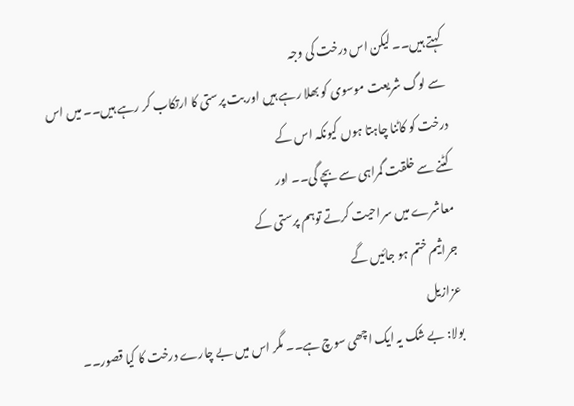کہتے ہیں۔۔ لیکن اس درخت کی وجہ
سے لوگ شریعت موسوی کو بھلا رہے ہیں اور بت پرستی کا ارتکاب کر رہے ہیں۔۔ میں اس
درخت کو کاٹنا چاہتا ہوں کیونکہ اس کے
کٹنے سے خلقت گمراہی سے بچے گی۔۔ اور
معاشرے میں سراحیت کرتے توہم پرستی کے
جراثیم ختم ہو جائیں گے
عزازیل
بولا: بے شک یہ ایک اچھی سوچ ہے۔۔ مگر اس میں بے چارے درخت کا کیا قصور۔۔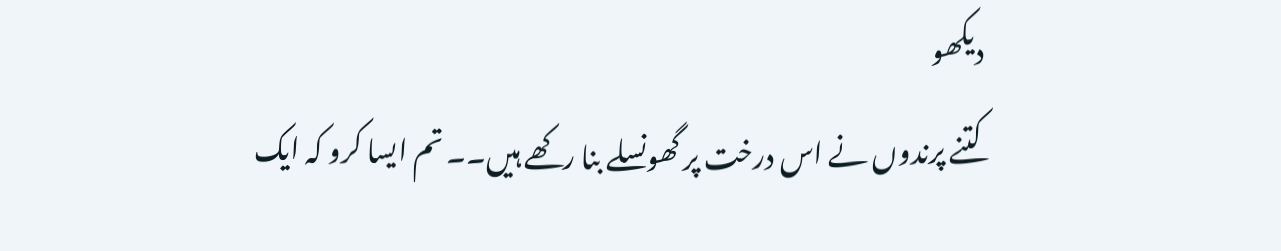دیکھو
کتنے پرندوں نے اس درخت پر گھونسلے بنا رکھے ہیں۔۔ تم ایسا کرو کہ ایک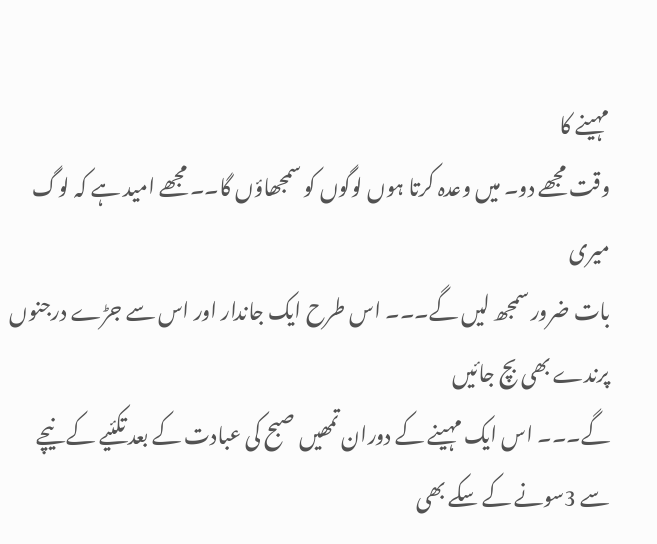مہینے کا
وقت مجھے دو۔ میں وعدہ کرتا ہوں لوگوں کو سمجھاؤں گا۔۔ مجھے امید ہے کہ لوگ میری
بات ضرور سمجھ لیں گے۔۔۔ اس طرح ایک جاندار اور اس سے جڑے درجنوں پرندے بھی بچ جائیں
گے۔۔۔ اس ایک مہینے کے دوران تمھیں صبح کی عبادت کے بعد تکئیے کے نیچے سے 3سونے کے سکے بھی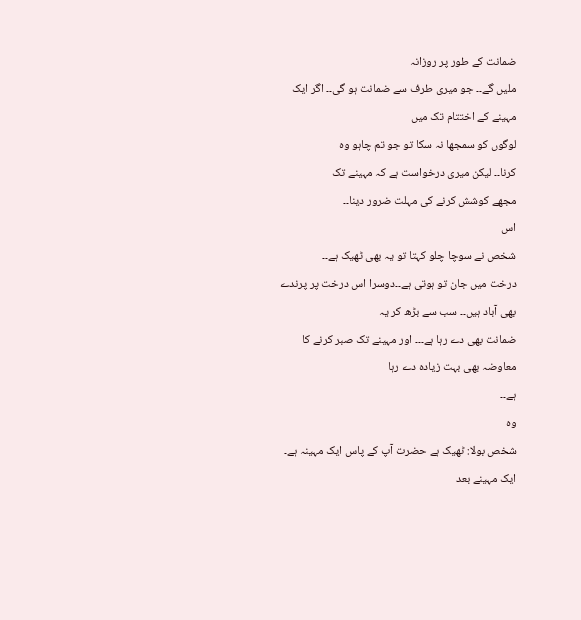ضمانت کے طور پر روزانہ
ملیں گے۔۔ جو میری طرف سے ضمانت ہو گی۔۔ اگر ایک مہینے کے اختتام تک میں
لوگوں کو سمجھا نہ سکا تو جو تم چاہو وہ
کرنا۔۔ لیکن میری درخواست ہے کہ مہینے تک
مجھے کوشش کرنے کی مہلت ضرور دینا۔۔
اس
شخص نے سوچا چلو کہتا تو یہ بھی ٹھیک ہے۔۔
درخت میں جان تو ہوتی ہے۔۔دوسرا اس درخت پر پرندے بھی آباد ہیں۔۔ سب سے بڑھ کر یہ
ضمانت بھی دے رہا ہے۔۔۔ اور مہینے تک صبر کرنے کا معاوضہ بھی بہت زیادہ دے رہا
ہے۔۔
وہ
شخص بولا: ٹھیک ہے حضرت آپ کے پاس ایک مہینہ ہے۔ ایک مہینے بعد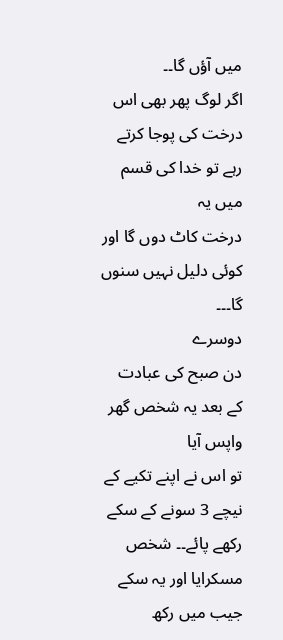میں آؤں گا۔۔
اگر لوگ پھر بھی اس درخت کی پوجا کرتے رہے تو خدا کی قسم میں یہ
درخت کاٹ دوں گا اور کوئی دلیل نہیں سنوں گا۔۔۔
دوسرے
دن صبح کی عبادت کے بعد یہ شخص گھر واپس آیا
تو اس نے اپنے تکیے کے نیچے 3 سونے کے سکے
رکھے پائے۔۔ شخص مسکرایا اور یہ سکے جیب میں رکھ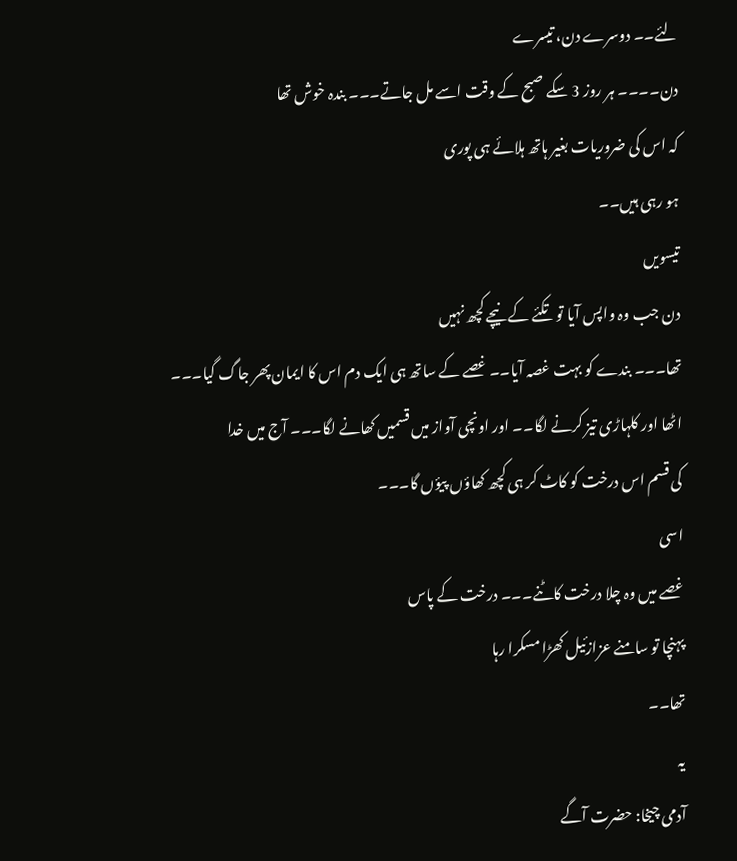لئے۔۔ دوسرے دن، تیسرے
دن۔۔۔۔ ہر روز 3 سکے صبح کے وقت اسے مل جاتے۔۔۔ بندہ خوش تھا
کہ اس کی ضروریات بغیر ہاتھ ہلائے ہی پوری
ہو رہی ہیں۔۔
تیسویں
دن جب وہ واپس آیا تو تکئے کے نیچے کچھ نہیں
تھا۔۔۔ بندے کو بہت غصہ آیا۔۔ غصے کے ساتھ ہی ایک دم اس کا ایمان پھر جاگ گیا۔۔۔
اٹھا اور کلہاڑی تیز کرنے لگا۔۔ اور اونچی آواز میں قسمیں کھانے لگا۔۔۔ آج میں خدا
کی قسم اس درخت کو کاٹ کر ہی کچھ کھاؤں پیؤں گا۔۔۔
اسی
غصے میں وہ چلا درخت کاٹنے۔۔۔ درخت کے پاس
پہنچا تو سامنے عزازئیل کھڑا مسکرا رہا
تھا۔۔
یہ
آدمی چیخا: حضرت آگے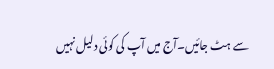سے ہٹ جائیں۔آج میں آپ کی کوئی دلیل نہیں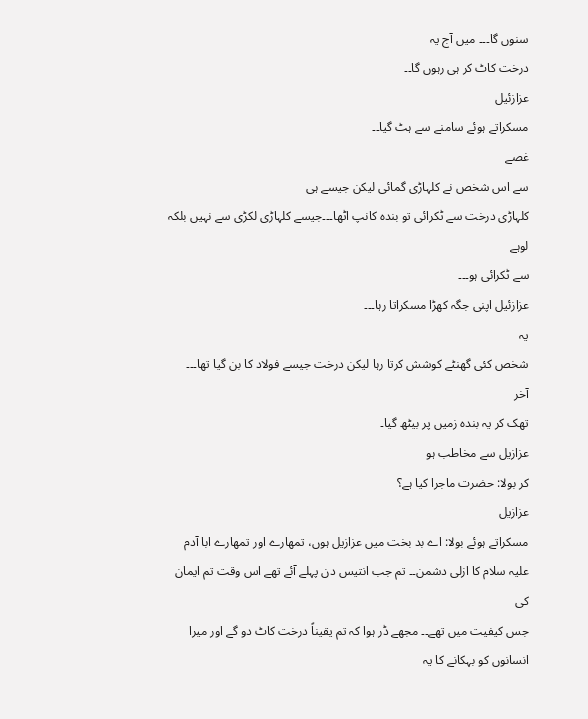سنوں گا۔۔۔ میں آج یہ
درخت کاٹ کر ہی رہوں گا۔۔
عزازئیل
مسکراتے ہوئے سامنے سے ہٹ گیا۔۔
غصے
سے اس شخص نے کلہاڑی گمائی لیکن جیسے ہی
کلہاڑی درخت سے ٹکرائی تو بندہ کانپ اٹھا۔۔۔جیسے کلہاڑی لکڑی سے نہیں بلکہ لوہے
سے ٹکرائی ہو۔۔۔
عزازئیل اپنی جگہ کھڑا مسکراتا رہا۔۔۔
یہ
شخص کئی گھنٹے کوشش کرتا رہا لیکن درخت جیسے فولاد کا بن گیا تھا۔۔۔
آخر
تھک کر یہ بندہ زمیں پر بیٹھ گیا۔
عزازیل سے مخاطب ہو
کر بولا: حضرت ماجرا کیا ہے؟
عزازیل
مسکراتے ہوئے بولا: اے بد بخت میں عزازیل ہوں، تمھارے اور تمھارے ابا آدم
علیہ سلام کا ازلی دشمن۔۔ تم جب انتیس دن پہلے آئے تھے اس وقت تم ایمان کی
جس کیفیت میں تھے۔۔ مجھے ڈر ہوا کہ تم یقیناً درخت کاٹ دو گے اور میرا انسانوں کو بہکانے کا یہ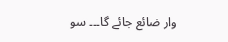وار ضائع جائے گا۔۔۔ سو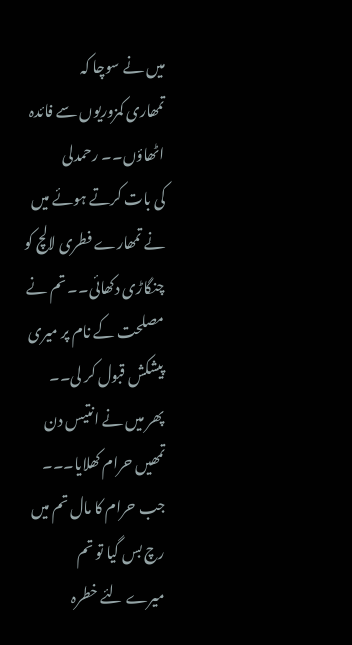میں نے سوچا کہ
تمھاری کمزوریوں سے فائدہ اٹھاؤں۔۔ رحمدلی
کی بات کرتے ہوئے میں نے تمھارے فطری لالچ کو چنگاڑی دکھائی۔۔ تم نے
مصلحت کے نام پر میری پیشکش قبول کر لی۔۔
پھر میں نے انتیس دن تمھیں حرام کھلایا۔۔۔ جب حرام کا مال تم میں رچ بس گیا تو تم
میرے لئے خطرہ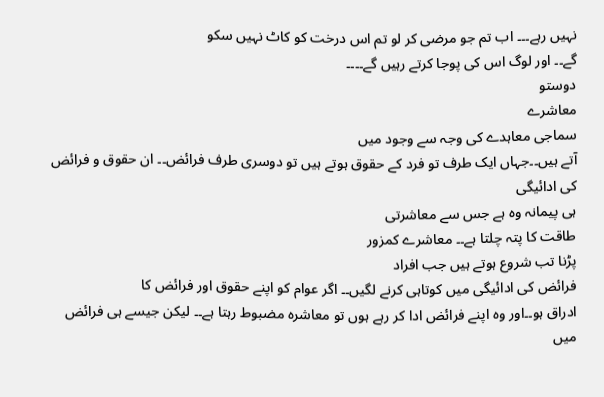نہیں رہے۔۔۔ اب تم جو مرضی کر لو تم اس درخت کو کاٹ نہیں سکو
گے۔۔ اور لوگ اس کی پوجا کرتے رہیں گے۔۔۔۔
دوستو
معاشرے
سماجی معاہدے کی وجہ سے وجود میں
آتے ہیں۔۔جہاں ایک طرف تو فرد کے حقوق ہوتے ہیں تو دوسری طرف فرائض۔۔ ان حقوق و فرائض کی ادائیگی
ہی پیمانہ وہ ہے جس سے معاشرتی
طاقت کا پتہ چلتا ہے۔۔ معاشرے کمزور
پڑنا تب شروع ہوتے ہیں جب افراد
فرائض کی ادائیگی میں کوتاہی کرنے لگیں۔۔ اگر عوام کو اپنے حقوق اور فرائض کا
ادراق ہو۔۔اور وہ اپنے فرائض ادا کر رہے ہوں تو معاشرہ مضبوط رہتا ہے۔۔ لیکن جیسے ہی فرائض میں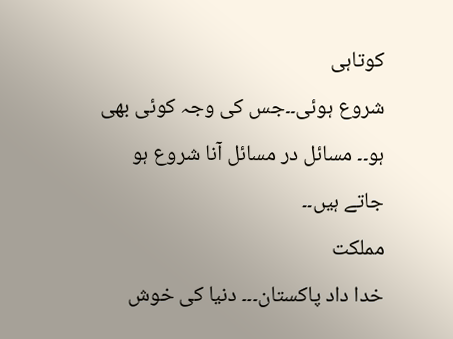کوتاہی
شروع ہوئی۔۔جس کی وجہ کوئی بھی ہو۔۔ مسائل در مسائل آنا شروع ہو جاتے ہیں۔۔
مملکت
خدا داد پاکستان۔۔۔ دنیا کی خوش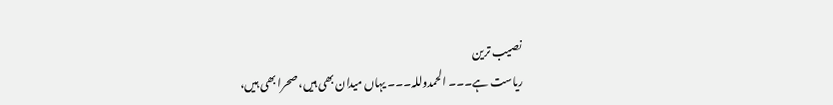نصیب ترین
ریاست ہے۔۔۔ الحمدوللہ۔۔۔ یہاں میدان بھی ہیں، صحرا بھی ہیں،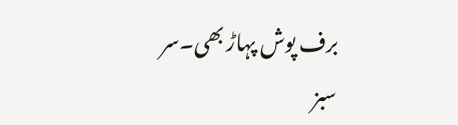برف پوش پہاڑ بھی۔سر
سبز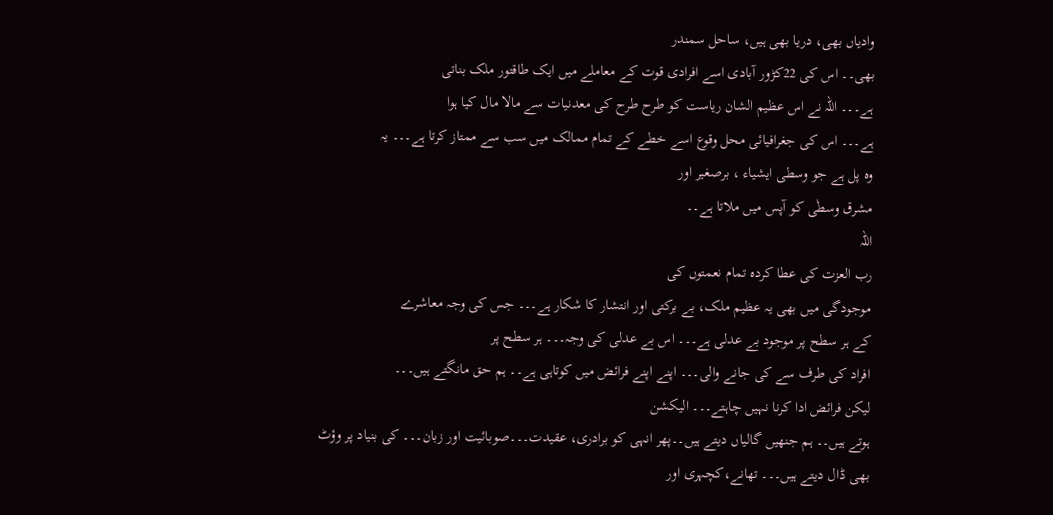وادیاں بھی، دریا بھی ہیں، ساحل سمندر
بھی۔۔ اس کی 22کڑور آبادی اسے افرادی قوت کے معاملے میں ایک طاقتور ملک بناتی
ہے۔۔۔ اللہ نے اس عظیم الشان ریاست کو طرح طرح کی معدنیات سے مالا مال کیا ہوا
ہے۔۔۔ اس کی جغرافیائی محل وقوع اسے خطے کے تمام ممالک میں سب سے ممتاز کرتا ہے۔۔۔ یہ
وہ پل ہے جو وسطی ایشیاء ، برصغیر اور
مشرق وسطٰی کو آپس میں ملاتا ہے۔۔
اللہ
رب العزت کی عطا کردہ تمام نعمتوں کی
موجودگی میں بھی یہ عظیم ملک، بے برکتی اور انتشار کا شکار ہے۔۔۔ جس کی وجہ معاشرے
کے ہر سطح پر موجود بے عدلی ہے۔۔۔ اس بے عدلی کی وجہ۔۔۔ ہر سطح پر
افراد کی طرف سے کی جانے والی۔۔۔ اپنے اپنے فرائض میں کوتاہی ہے۔۔ ہم حق مانگتے ہیں۔۔۔
لیکن فرائض ادا کرنا نہیں چاہتے۔۔۔ الیکشن
ہوتے ہیں۔۔ ہم جنھیں گالیاں دیتے ہیں۔۔پھر انہی کو برادری، عقیدت۔۔۔صوبائیت اور زبان۔۔۔ کی بنیاد پر وؤٹ
بھی ڈال دیتے ہیں۔۔۔ تھانے،کچہری اور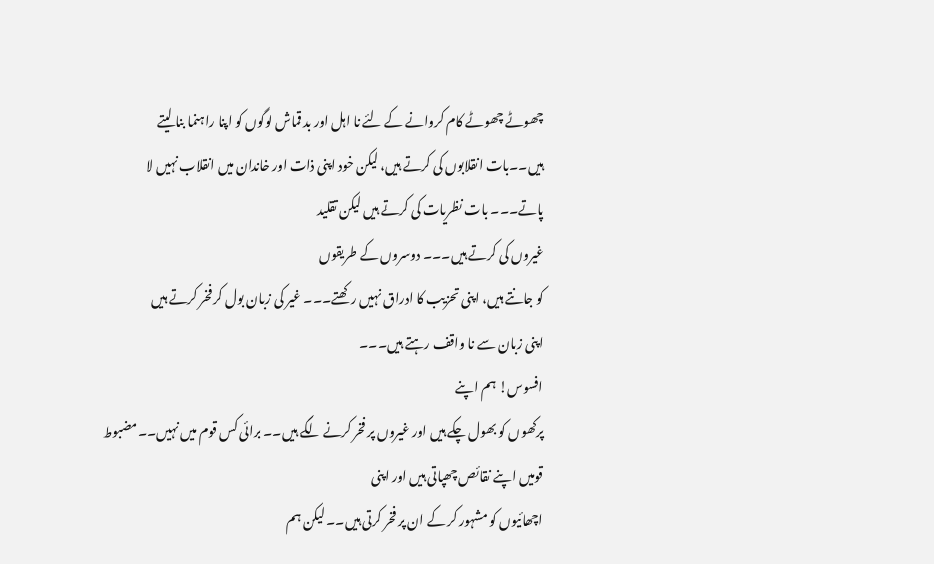چھوٹے چھوٹے کام کروانے کے لئے نا اہل اور بد قماش لوگوں کو اپنا راہنما بنا لیتے
ہیں۔۔بات انقلابوں کی کرتے ہیں، لیکن خود اپنی ذات اور خاندان میں انقلاب نہیں لا
پاتے۔۔۔ بات نظریات کی کرتے ہیں لیکن تقلید
غیروں کی کرتے ہیں۔۔۔ دوسروں کے طریقوں
کو جانتے ہیں، اپنی تحزیب کا ادراق نہیں رکھتے۔۔۔ غیر کی زبان بول کر فخر کرتے ہیں
اپنی زبان سے نا واقف رہتے ہیں۔۔۔
افسوس! ہم اپنے
پرکھوں کو بھول چکے ہیں اور غیروں پر فخر کرنے لگے ہیں۔۔ برائی کس قوم میں نہیں۔۔مضبوط
قومیں اپنے نقائص چھپاتی ہیں اور اپنی
اچھائیوں کو مشہور کر کے ان پر فخر کرتی ہیں۔۔ لیکن ہم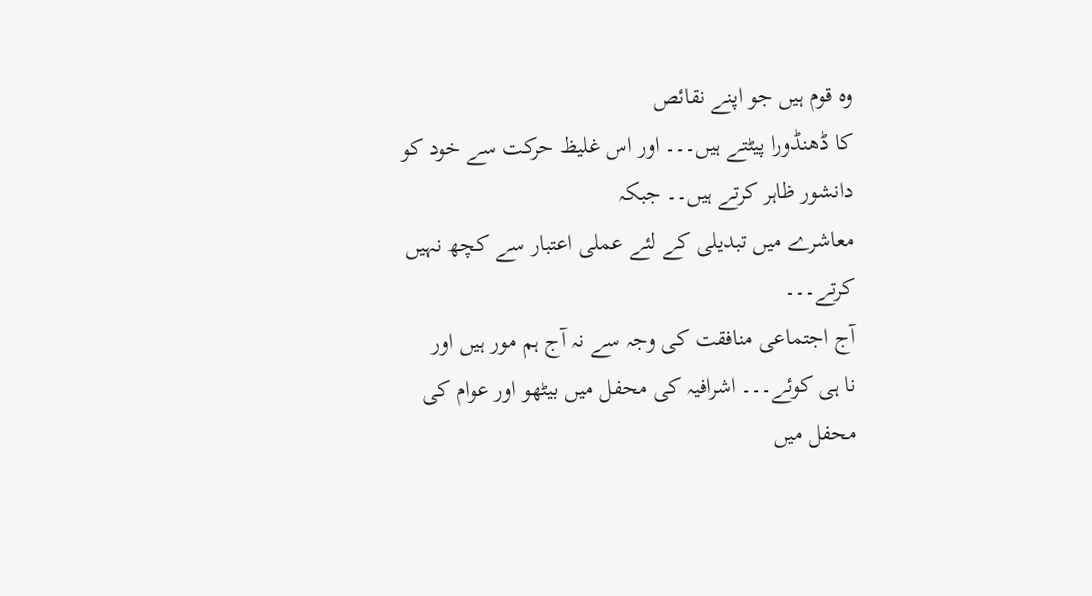وہ قوم ہیں جو اپنے نقائص
کا ڈھنڈورا پیٹتے ہیں۔۔۔ اور اس غلیظ حرکت سے خود کو دانشور ظاہر کرتے ہیں۔۔ جبکہ
معاشرے میں تبدیلی کے لئے عملی اعتبار سے کچھ نہیں کرتے۔۔۔
آج اجتماعی منافقت کی وجہ سے نہ آج ہم مور ہیں اور
نا ہی کوئے۔۔۔ اشرافیہ کی محفل میں بیٹھو اور عوام کی محفل میں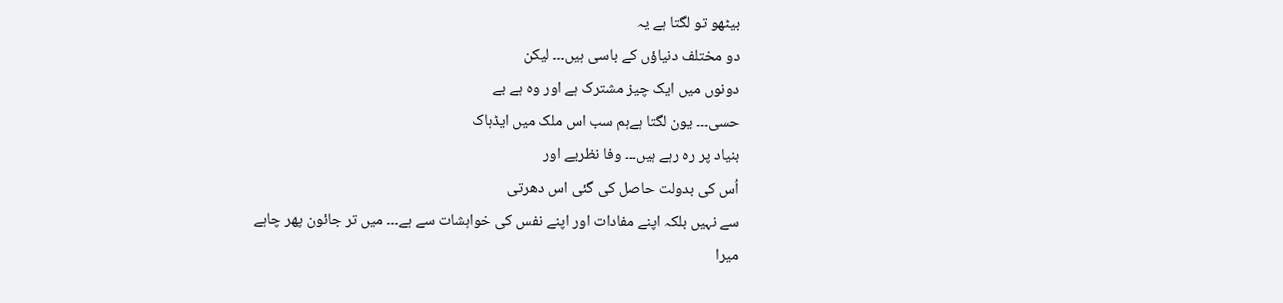بیٹھو تو لگتا ہے یہ
دو مختلف دنیاؤں کے باسی ہیں۔۔۔ لیکن
دونوں میں ایک چیز مشترک ہے اور وہ ہے بے
حسی۔۔۔ یون لگتا ہےہم سب اس ملک میں ایڈہاک
بنیاد پر رہ رہے ہیں۔۔۔ وفا نظریے اور
اُس کی بدولت حاصل کی گئی اس دھرتی
سے نہیں بلکہ اپنے مفادات اور اپنے نفس کی خواہشات سے ہے۔۔۔ میں تر جائون پھر چاہے
میرا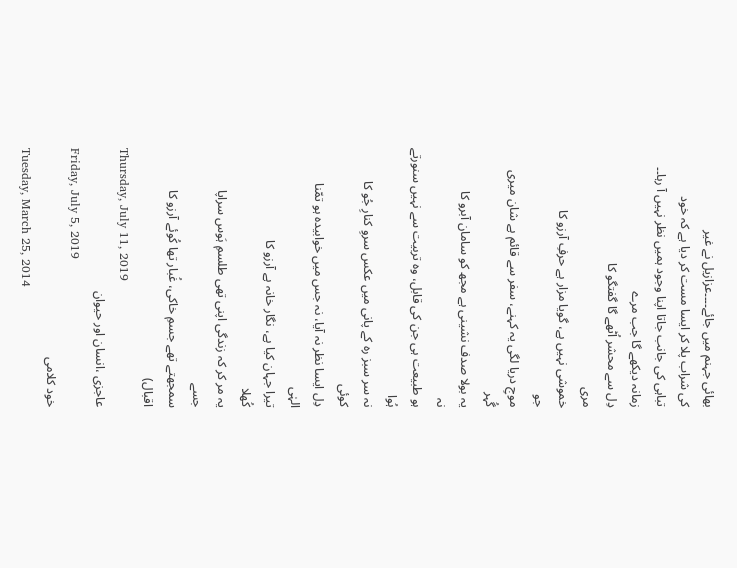بھائی جہنم میں جائے۔۔۔۔عزازیل نے غیر
کی شراب پلا کر ایسا مست کر دیا ہے کہ خود
تباہی کی جانب جاتا اپنا وجود ہمیں نظر نہیں آ رہا۔۔
زمانہ دیکھے گا جب مرے
دِل سے محشر اُٹھے گا گفتگو کا
مری
خموشی نہیں ہے، گویا مزار ہے حرفِ آرزو کا
جو
موجِ دریا لگی یہ کہنے، سفر سے قائم ہے شان میری
گُہر
یہ بولا صدف نشینی ہے مجھ کو سامان آبرو کا
نہ
ہو طبیعت ہی جن کی قابل، وہ تربیت سے نہیں سنورتے
ہُوا
نہ سر سبز رہ کے پانی میں عکس سروِ کنارِ جُو کا
کوئی
دِل ایسا نظر نہ آیا، نہ جس میں خوابیدہ ہو تمّنا
الہٰی
تیرا جہان کیا ہے، نگار خانہ ہے آرزو کا
کُھلا
یہ مر کر کہ زندگی اپنی تھی طلسمِ ہَوس سراپا
جسے
سمجھتے تھے جسمِ خاکی، غُبار تھا کُوئے آرزو کا
اقبال)
Thursday, July 11, 2019
عاجزی ،انسان اور حیوان
Friday, July 5, 2019
خود کلامی
Tuesday, March 25, 2014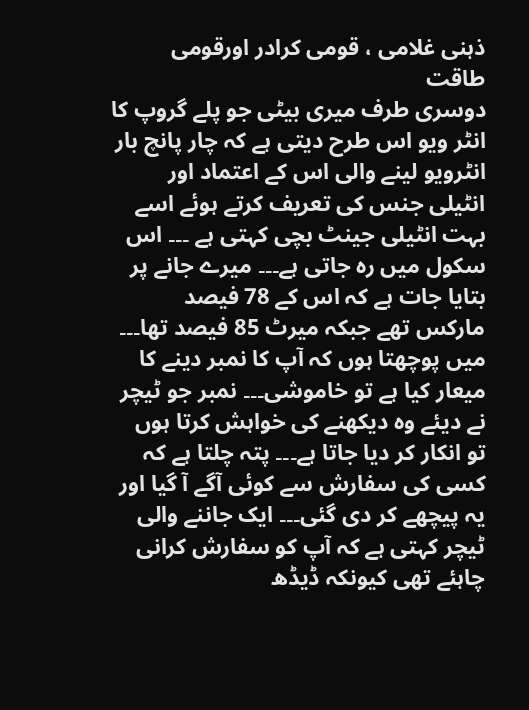ذہنی غلامی ، قومی کرادر اورقومی طاقت
دوسری طرف میری بیٹی جو پلے گروپ کا انٹر ویو اس طرح دیتی ہے کہ چار پانچ بار انٹرویو لینے والی اس کے اعتماد اور انٹیلی جنس کی تعریف کرتے ہوئے اسے بہت انٹیلی جینٹ بچی کہتی ہے ۔۔۔ اس سکول میں رہ جاتی ہے۔۔۔ میرے جانے پر بتایا جات ہے کہ اس کے 78 فیصد مارکس تھے جبکہ میرٹ 85 فیصد تھا۔۔۔ میں پوچھتا ہوں کہ آپ کا نمبر دینے کا میعار کیا ہے تو خاموشی۔۔۔ نمبر جو ٹیچر نے دیئے وہ دیکھنے کی خواہش کرتا ہوں تو انکار کر دیا جاتا ہے۔۔۔ پتہ چلتا ہے کہ کسی کی سفارش سے کوئی آگے آ گیا اور یہ پیچھے کر دی گئی۔۔۔ ایک جاننے والی ٹیچر کہتی ہے کہ آپ کو سفارش کرانی چاہئے تھی کیونکہ ڈیڈھ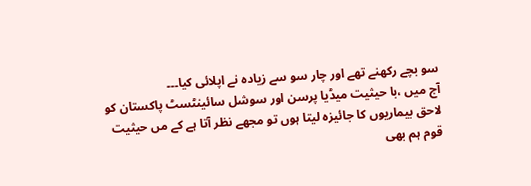سو بچے رکھنے تھے اور چار سو سے زیادہ نے اپلائی کیا۔۔۔
آج میں ،با حیثیت میڈیا پرسن اور سوشل سائینٹسٹ پاکستان کو لاحق بیماریوں کا جائیزہ لیتا ہوں تو مجھے نظر آتا ہے کے مں حیثیت قوم ہم بھی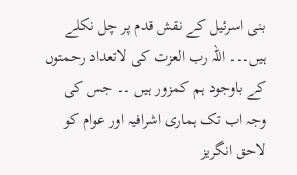بنی اسرئیل کے نقش قدم پر چل نکلے ہیں۔۔۔ اللہ رب العزت کی لاتعداد رحمتوں کے باوجود ہم کمزور ہیں ۔۔ جس کی وجہ اب تک ہماری اشرافیہ اور عوام کو لاحق انگریز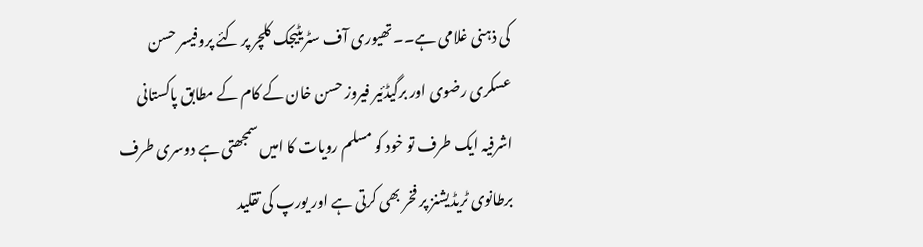کی ذہنی غلامی ہے۔۔ تھیوری آف سٹریٹیجک کلچر پر کئے پروفیسر حسن عسکری رضوی اور برگیڈئیر فیروز حسن خان کے کام کے مطابق پاکستانی اشرفیہ ایک طرف تو خود کو مسلم رویات کا امیں سمجھتی ہے دوسری طرف برطانوی ٹریڈیشنز پر فخر بھی کرتی ہے اور یورپ کی تقلید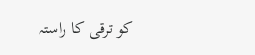کو ترقی کا راستہ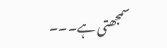سمجھتی ہے۔۔۔